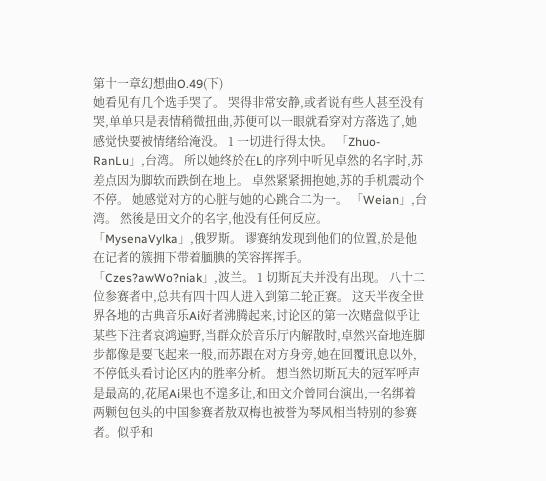第十一章幻想曲O.49(下)
她看见有几个选手哭了。 哭得非常安静,或者说有些人甚至没有哭,单单只是表情稍微扭曲,苏便可以一眼就看穿对方落选了,她感觉快要被情绪给淹没。 1 一切进行得太快。 「Zhuo-RanLu」,台湾。 所以她终於在L的序列中听见卓然的名字时,苏差点因为脚软而跌倒在地上。 卓然紧紧拥抱她,苏的手机震动个不停。 她感觉对方的心脏与她的心跳合二为一。 「Weian」,台湾。 然後是田文介的名字,他没有任何反应。 「MysenaVylka」,俄罗斯。 谬赛纳发现到他们的位置,於是他在记者的簇拥下带着腼腆的笑容挥挥手。 「Czes?awWo?niak」,波兰。 1 切斯瓦夫并没有出现。 八十二位参赛者中,总共有四十四人进入到第二轮正赛。 这天半夜全世界各地的古典音乐Ai好者沸腾起来,讨论区的第一次赌盘似乎让某些下注者哀鸿遍野,当群众於音乐厅内解散时,卓然兴奋地连脚步都像是要飞起来一般,而苏跟在对方身旁,她在回覆讯息以外,不停低头看讨论区内的胜率分析。 想当然切斯瓦夫的冠军呼声是最高的,花尾Ai果也不遑多让,和田文介曾同台演出,一名绑着两颗包包头的中国参赛者敖双梅也被誉为琴风相当特别的参赛者。似乎和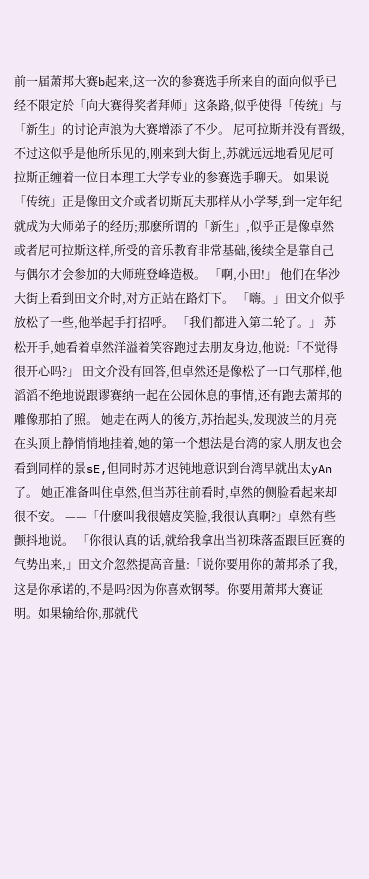前一届萧邦大赛b起来,这一次的参赛选手所来自的面向似乎已经不限定於「向大赛得奖者拜师」这条路,似乎使得「传统」与「新生」的讨论声浪为大赛增添了不少。 尼可拉斯并没有晋级,不过这似乎是他所乐见的,刚来到大街上,苏就远远地看见尼可拉斯正缠着一位日本理工大学专业的参赛选手聊天。 如果说「传统」正是像田文介或者切斯瓦夫那样从小学琴,到一定年纪就成为大师弟子的经历;那麽所谓的「新生」,似乎正是像卓然或者尼可拉斯这样,所受的音乐教育非常基础,後续全是靠自己与偶尔才会参加的大师班登峰造极。 「啊,小田!」 他们在华沙大街上看到田文介时,对方正站在路灯下。 「嗨。」田文介似乎放松了一些,他举起手打招呼。 「我们都进入第二轮了。」 苏松开手,她看着卓然洋溢着笑容跑过去朋友身边,他说:「不觉得很开心吗?」 田文介没有回答,但卓然还是像松了一口气那样,他滔滔不绝地说跟谬赛纳一起在公园休息的事情,还有跑去萧邦的雕像那拍了照。 她走在两人的後方,苏抬起头,发现波兰的月亮在头顶上静悄悄地挂着,她的第一个想法是台湾的家人朋友也会看到同样的景sE,但同时苏才迟钝地意识到台湾早就出太yAn了。 她正准备叫住卓然,但当苏往前看时,卓然的侧脸看起来却很不安。 ——「什麽叫我很嬉皮笑脸,我很认真啊?」卓然有些颤抖地说。 「你很认真的话,就给我拿出当初珠落盃跟巨匠赛的气势出来,」田文介忽然提高音量:「说你要用你的萧邦杀了我,这是你承诺的,不是吗?因为你喜欢钢琴。你要用萧邦大赛证明。如果输给你,那就代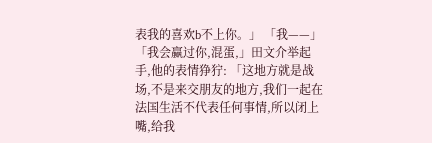表我的喜欢b不上你。」 「我——」 「我会赢过你,混蛋,」田文介举起手,他的表情狰狞: 「这地方就是战场,不是来交朋友的地方,我们一起在法国生活不代表任何事情,所以闭上嘴,给我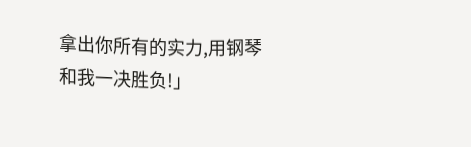拿出你所有的实力,用钢琴和我一决胜负!」